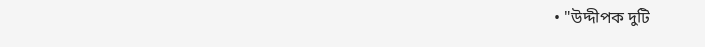• "উদ্দীপক দুটি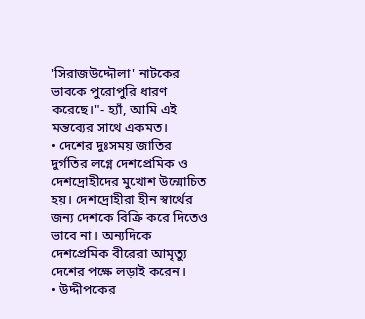'সিরাজউদ্দৌলা' নাটকের ভাবকে পুরোপুরি ধারণ করেছে।"- হ্যাঁ, আমি এই মন্তব্যের সাথে একমত।
• দেশের দুঃসময় জাতির দুর্গতির লগ্নে দেশপ্রেমিক ও দেশদ্রোহীদের মুখোশ উন্মোচিত হয়। দেশদ্রোহীরা হীন স্বার্থের জন্য দেশকে বিক্রি করে দিতেও ভাবে না। অন্যদিকে দেশপ্রেমিক বীরেরা আমৃত্যু দেশের পক্ষে লড়াই করেন।
• উদ্দীপকের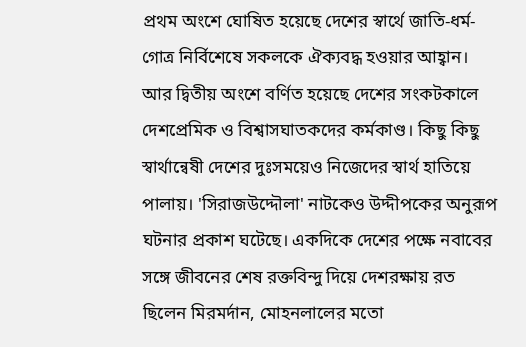প্রথম অংশে ঘোষিত হয়েছে দেশের স্বার্থে জাতি-ধর্ম-গোত্র নির্বিশেষে সকলকে ঐক্যবদ্ধ হওয়ার আহ্বান। আর দ্বিতীয় অংশে বর্ণিত হয়েছে দেশের সংকটকালে দেশপ্রেমিক ও বিশ্বাসঘাতকদের কর্মকাণ্ড। কিছু কিছু স্বার্থান্বেষী দেশের দুঃসময়েও নিজেদের স্বার্থ হাতিয়ে পালায়। 'সিরাজউদ্দৌলা' নাটকেও উদ্দীপকের অনুরূপ ঘটনার প্রকাশ ঘটেছে। একদিকে দেশের পক্ষে নবাবের সঙ্গে জীবনের শেষ রক্তবিন্দু দিয়ে দেশরক্ষায় রত ছিলেন মিরমর্দান, মোহনলালের মতো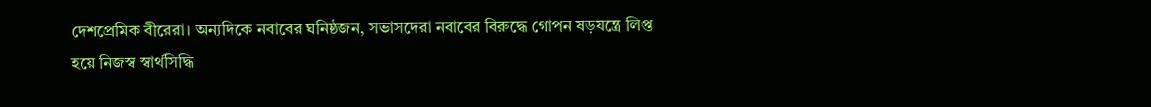দেশপ্রেমিক বীরেরা। অন্যদিকে নবাবের ঘনিষ্ঠজন, সভাসদেরা নবাবের বিরুদ্ধে গোপন ষড়যন্ত্রে লিপ্ত হয়ে নিজস্ব স্বার্থসিদ্ধি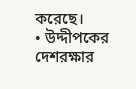করেছে।
• উদ্দীপকের দেশরক্ষার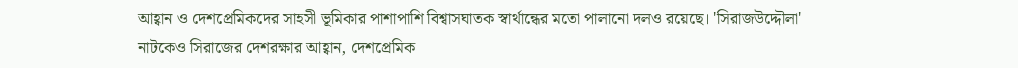আহ্বান ও দেশপ্রেমিকদের সাহসী ভূমিকার পাশাপাশি বিশ্বাসঘাতক স্বার্থান্ধের মতো পালানো দলও রয়েছে। 'সিরাজউদ্দৌলা' নাটকেও সিরাজের দেশরক্ষার আহ্বান, দেশপ্রেমিক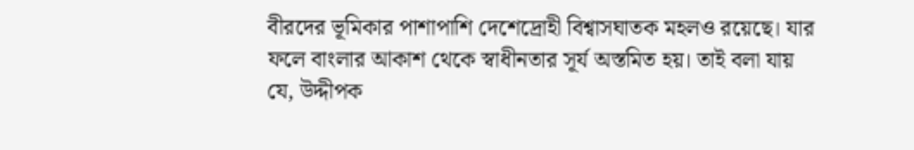বীরদের ভূমিকার পাশাপাশি দেশেদ্রোহী বিশ্বাসঘাতক মহলও রয়েছে। যার ফলে বাংলার আকাশ থেকে স্বাধীনতার সূর্য অস্তমিত হয়। তাই বলা যায় যে, উদ্দীপক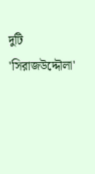দুটি 'সিরাজউদ্দৌলা'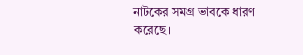নাটকের সমগ্র ভাবকে ধারণ করেছে।